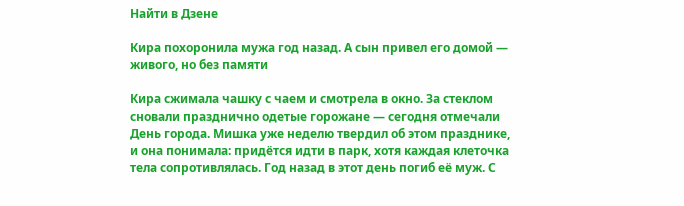Найти в Дзене

Кира похоронила мужа год назад. А сын привел его домой — живого, но без памяти

Кира сжимала чашку с чаем и смотрела в окно. За стеклом сновали празднично одетые горожане — сегодня отмечали День города. Мишка уже неделю твердил об этом празднике, и она понимала: придётся идти в парк, хотя каждая клеточка тела сопротивлялась. Год назад в этот день погиб её муж. С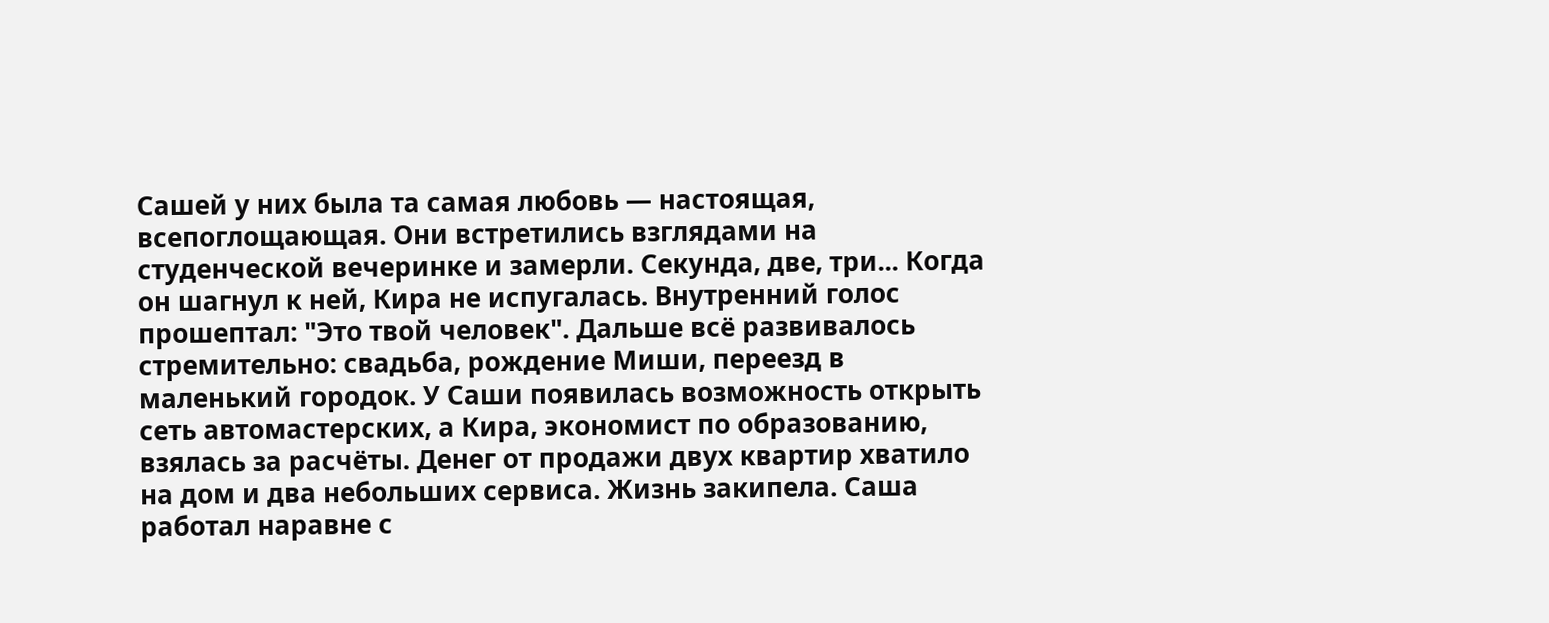Сашей у них была та самая любовь — настоящая, всепоглощающая. Они встретились взглядами на студенческой вечеринке и замерли. Секунда, две, три... Когда он шагнул к ней, Кира не испугалась. Внутренний голос прошептал: "Это твой человек". Дальше всё развивалось стремительно: свадьба, рождение Миши, переезд в маленький городок. У Саши появилась возможность открыть сеть автомастерских, а Кира, экономист по образованию, взялась за расчёты. Денег от продажи двух квартир хватило на дом и два небольших сервиса. Жизнь закипела. Саша работал наравне с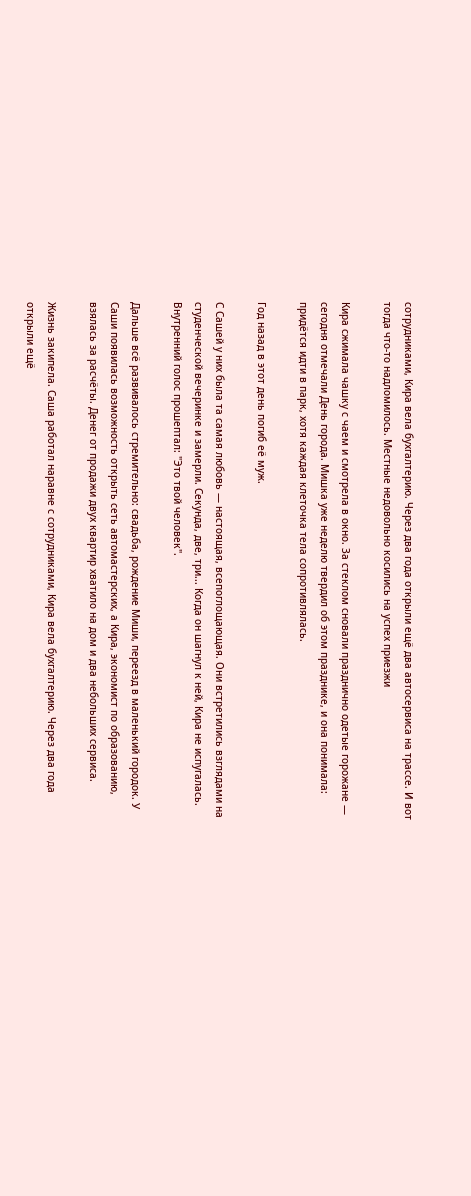сотрудниками, Кира вела бухгалтерию. Через два года открыли ещё два автосервиса на трассе. И вот тогда что-то надломилось. Местные недовольно косились на успех приезжи

Кира сжимала чашку с чаем и смотрела в окно. За стеклом сновали празднично одетые горожане — сегодня отмечали День города. Мишка уже неделю твердил об этом празднике, и она понимала: придётся идти в парк, хотя каждая клеточка тела сопротивлялась.

Год назад в этот день погиб её муж.

С Сашей у них была та самая любовь — настоящая, всепоглощающая. Они встретились взглядами на студенческой вечеринке и замерли. Секунда, две, три... Когда он шагнул к ней, Кира не испугалась. Внутренний голос прошептал: "Это твой человек".

Дальше всё развивалось стремительно: свадьба, рождение Миши, переезд в маленький городок. У Саши появилась возможность открыть сеть автомастерских, а Кира, экономист по образованию, взялась за расчёты. Денег от продажи двух квартир хватило на дом и два небольших сервиса.

Жизнь закипела. Саша работал наравне с сотрудниками, Кира вела бухгалтерию. Через два года открыли ещё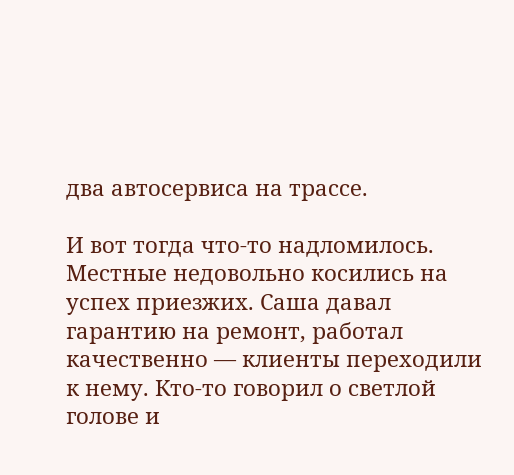два автосервиса на трассе.

И вот тогда что-то надломилось. Местные недовольно косились на успех приезжих. Саша давал гарантию на ремонт, работал качественно — клиенты переходили к нему. Кто-то говорил о светлой голове и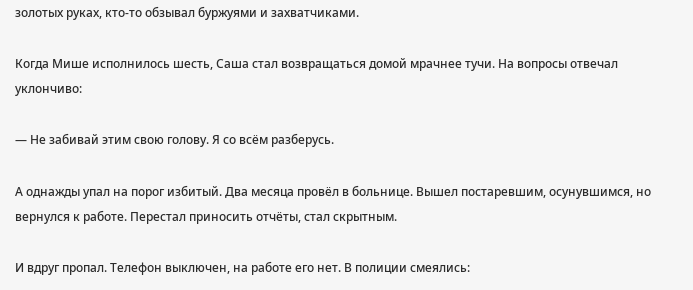золотых руках, кто-то обзывал буржуями и захватчиками.

Когда Мише исполнилось шесть, Саша стал возвращаться домой мрачнее тучи. На вопросы отвечал уклончиво:

— Не забивай этим свою голову. Я со всём разберусь.

А однажды упал на порог избитый. Два месяца провёл в больнице. Вышел постаревшим, осунувшимся, но вернулся к работе. Перестал приносить отчёты, стал скрытным.

И вдруг пропал. Телефон выключен, на работе его нет. В полиции смеялись: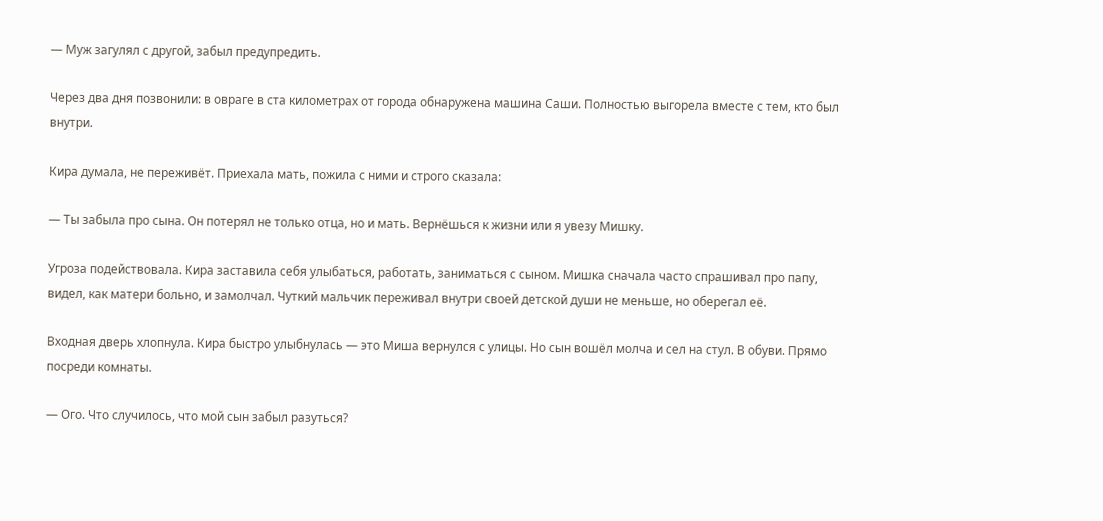— Муж загулял с другой, забыл предупредить.

Через два дня позвонили: в овраге в ста километрах от города обнаружена машина Саши. Полностью выгорела вместе с тем, кто был внутри.

Кира думала, не переживёт. Приехала мать, пожила с ними и строго сказала:

— Ты забыла про сына. Он потерял не только отца, но и мать. Вернёшься к жизни или я увезу Мишку.

Угроза подействовала. Кира заставила себя улыбаться, работать, заниматься с сыном. Мишка сначала часто спрашивал про папу, видел, как матери больно, и замолчал. Чуткий мальчик переживал внутри своей детской души не меньше, но оберегал её.

Входная дверь хлопнула. Кира быстро улыбнулась — это Миша вернулся с улицы. Но сын вошёл молча и сел на стул. В обуви. Прямо посреди комнаты.

— Ого. Что случилось, что мой сын забыл разуться?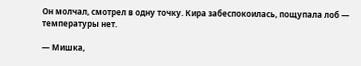Он молчал, смотрел в одну точку. Кира забеспокоилась, пощупала лоб — температуры нет.

— Мишка,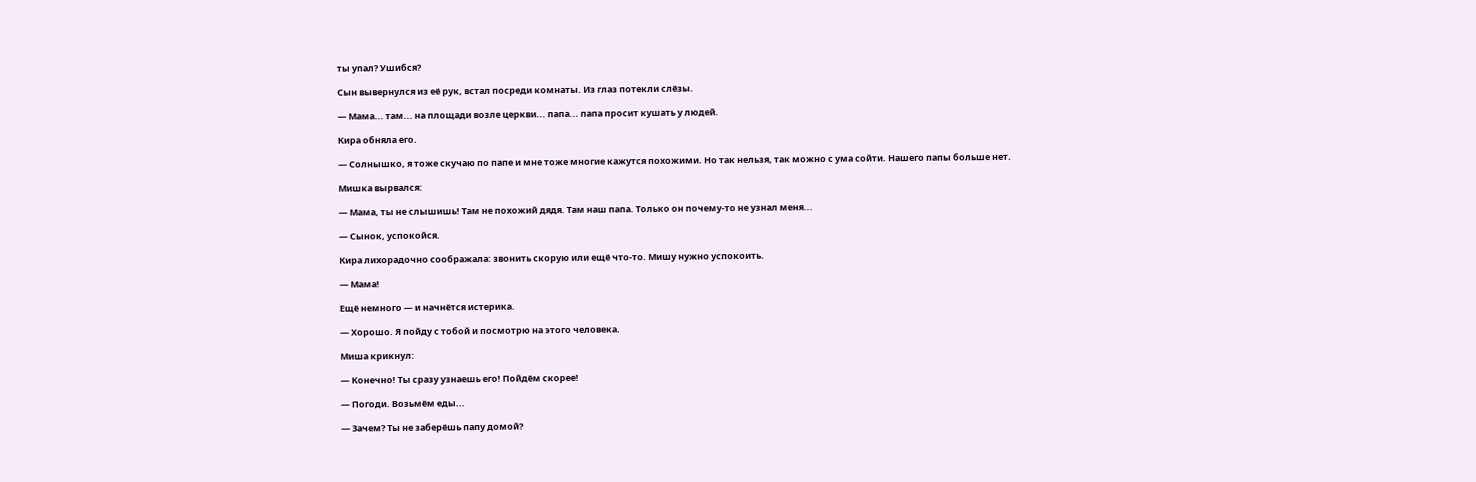ты упал? Ушибся?

Сын вывернулся из её рук, встал посреди комнаты. Из глаз потекли слёзы.

— Мама... там... на площади возле церкви... папа... папа просит кушать у людей.

Кира обняла его.

— Солнышко, я тоже скучаю по папе и мне тоже многие кажутся похожими. Но так нельзя, так можно с ума сойти. Нашего папы больше нет.

Мишка вырвался:

— Мама, ты не слышишь! Там не похожий дядя. Там наш папа. Только он почему-то не узнал меня...

— Сынок, успокойся.

Кира лихорадочно соображала: звонить скорую или ещё что-то. Мишу нужно успокоить.

— Мама!

Ещё немного — и начнётся истерика.

— Хорошо. Я пойду с тобой и посмотрю на этого человека.

Миша крикнул:

— Конечно! Ты сразу узнаешь его! Пойдём скорее!

— Погоди. Возьмём еды...

— Зачем? Ты не заберёшь папу домой?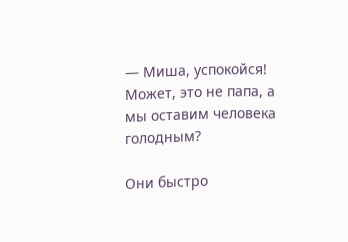— Миша, успокойся! Может, это не папа, а мы оставим человека голодным?

Они быстро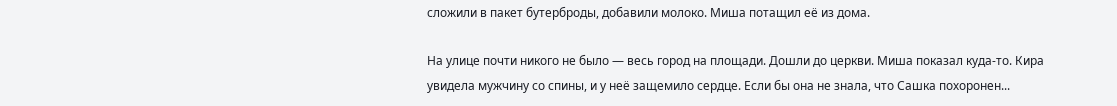сложили в пакет бутерброды, добавили молоко. Миша потащил её из дома.

На улице почти никого не было — весь город на площади. Дошли до церкви. Миша показал куда-то. Кира увидела мужчину со спины, и у неё защемило сердце. Если бы она не знала, что Сашка похоронен...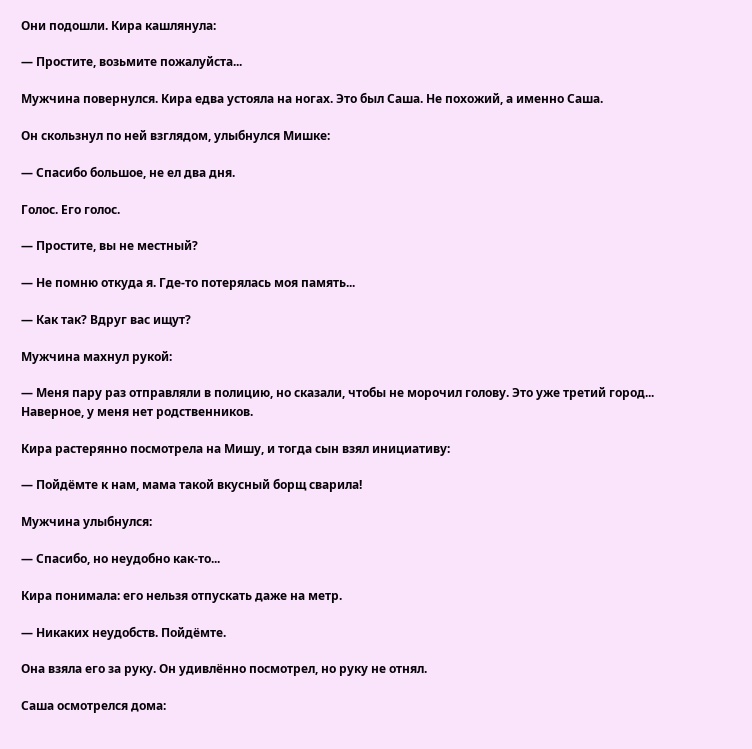Они подошли. Кира кашлянула:

— Простите, возьмите пожалуйста...

Мужчина повернулся. Кира едва устояла на ногах. Это был Саша. Не похожий, а именно Саша.

Он скользнул по ней взглядом, улыбнулся Мишке:

— Спасибо большое, не ел два дня.

Голос. Его голос.

— Простите, вы не местный?

— Не помню откуда я. Где-то потерялась моя память...

— Как так? Вдруг вас ищут?

Мужчина махнул рукой:

— Меня пару раз отправляли в полицию, но сказали, чтобы не морочил голову. Это уже третий город... Наверное, у меня нет родственников.

Кира растерянно посмотрела на Мишу, и тогда сын взял инициативу:

— Пойдёмте к нам, мама такой вкусный борщ сварила!

Мужчина улыбнулся:

— Спасибо, но неудобно как-то...

Кира понимала: его нельзя отпускать даже на метр.

— Никаких неудобств. Пойдёмте.

Она взяла его за руку. Он удивлённо посмотрел, но руку не отнял.

Саша осмотрелся дома: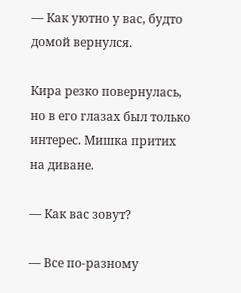— Как уютно у вас, будто домой вернулся.

Кира резко повернулась, но в его глазах был только интерес. Мишка притих на диване.

— Как вас зовут?

— Все по-разному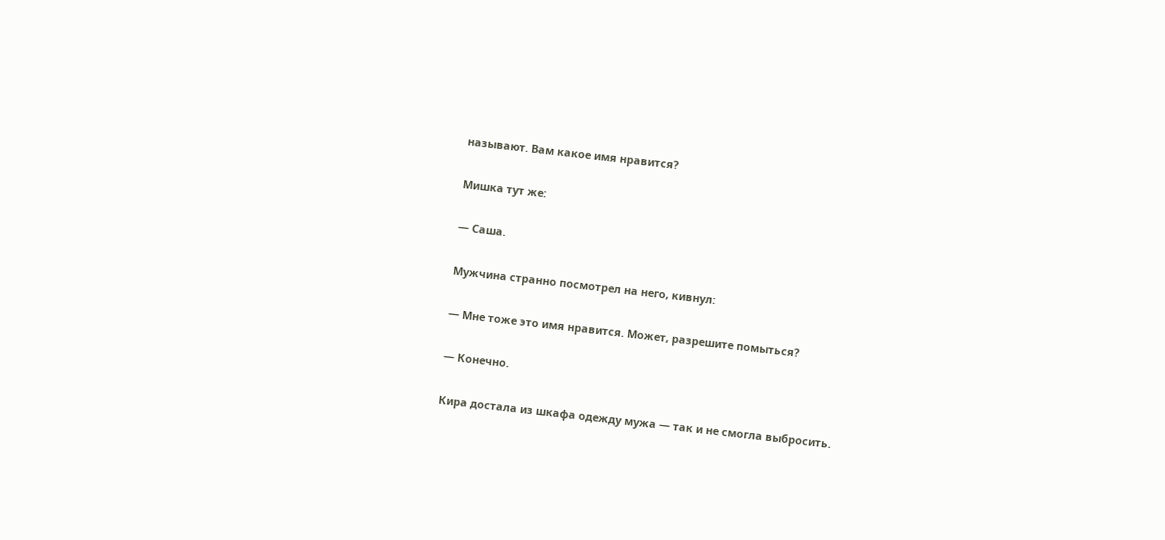называют. Вам какое имя нравится?

Мишка тут же:

— Саша.

Мужчина странно посмотрел на него, кивнул:

— Мне тоже это имя нравится. Может, разрешите помыться?

— Конечно.

Кира достала из шкафа одежду мужа — так и не смогла выбросить.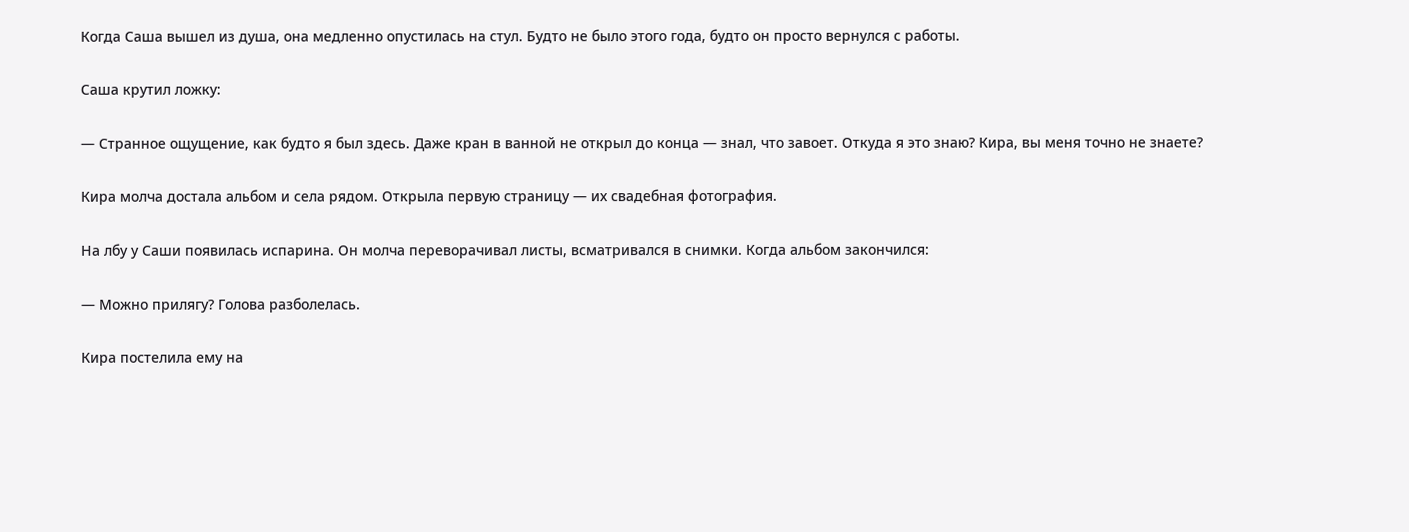Когда Саша вышел из душа, она медленно опустилась на стул. Будто не было этого года, будто он просто вернулся с работы.

Саша крутил ложку:

— Странное ощущение, как будто я был здесь. Даже кран в ванной не открыл до конца — знал, что завоет. Откуда я это знаю? Кира, вы меня точно не знаете?

Кира молча достала альбом и села рядом. Открыла первую страницу — их свадебная фотография.

На лбу у Саши появилась испарина. Он молча переворачивал листы, всматривался в снимки. Когда альбом закончился:

— Можно прилягу? Голова разболелась.

Кира постелила ему на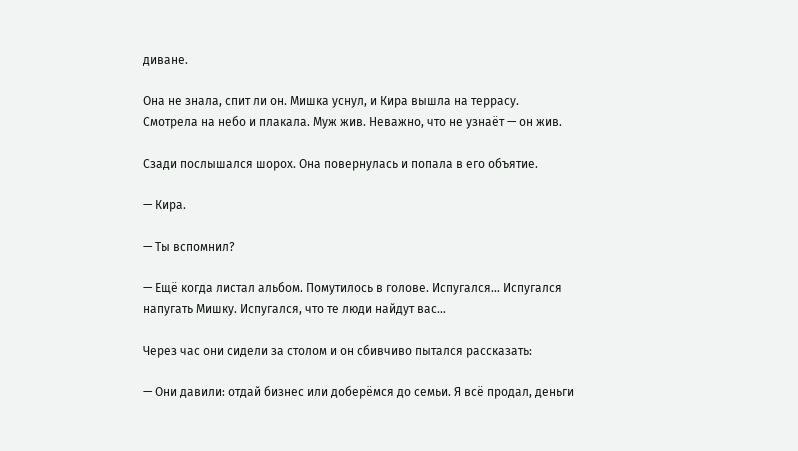диване.

Она не знала, спит ли он. Мишка уснул, и Кира вышла на террасу. Смотрела на небо и плакала. Муж жив. Неважно, что не узнаёт — он жив.

Сзади послышался шорох. Она повернулась и попала в его объятие.

— Кира.

— Ты вспомнил?

— Ещё когда листал альбом. Помутилось в голове. Испугался... Испугался напугать Мишку. Испугался, что те люди найдут вас...

Через час они сидели за столом и он сбивчиво пытался рассказать:

— Они давили: отдай бизнес или доберёмся до семьи. Я всё продал, деньги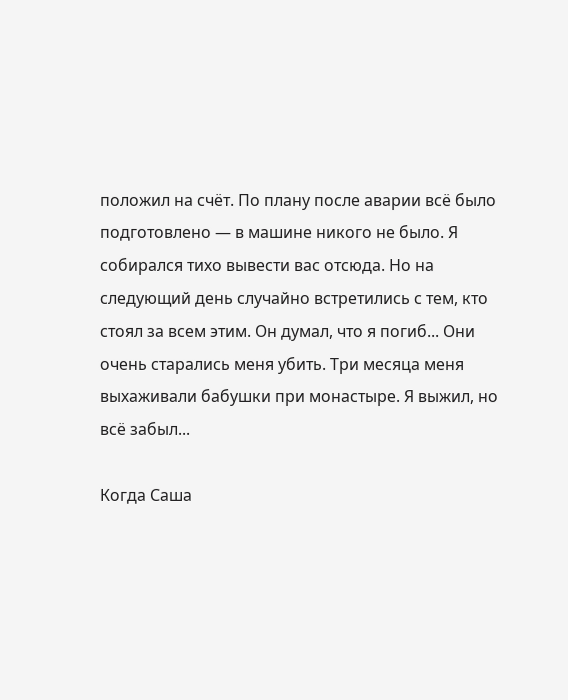положил на счёт. По плану после аварии всё было подготовлено — в машине никого не было. Я собирался тихо вывести вас отсюда. Но на следующий день случайно встретились с тем, кто стоял за всем этим. Он думал, что я погиб... Они очень старались меня убить. Три месяца меня выхаживали бабушки при монастыре. Я выжил, но всё забыл...

Когда Саша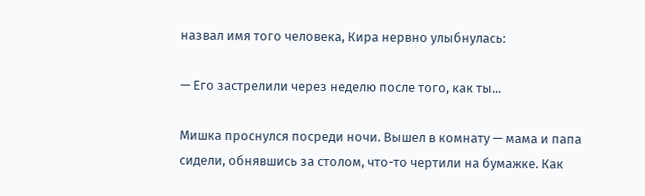назвал имя того человека, Кира нервно улыбнулась:

— Его застрелили через неделю после того, как ты...

Мишка проснулся посреди ночи. Вышел в комнату — мама и папа сидели, обнявшись за столом, что-то чертили на бумажке. Как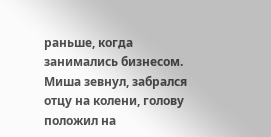раньше, когда занимались бизнесом. Миша зевнул, забрался отцу на колени, голову положил на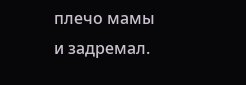плечо мамы и задремал.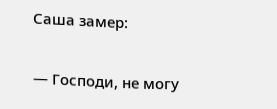Саша замер:

— Господи, не могу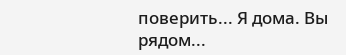поверить... Я дома. Вы рядом...